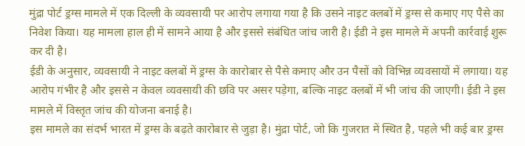मुंद्रा पोर्ट ड्रग्स मामले में एक दिल्ली के व्यवसायी पर आरोप लगाया गया है कि उसने नाइट क्लबों में ड्रग्स से कमाए गए पैसे का निवेश किया। यह मामला हाल ही में सामने आया है और इससे संबंधित जांच जारी है। ईडी ने इस मामले में अपनी कार्रवाई शुरू कर दी है।
ईडी के अनुसार, व्यवसायी ने नाइट क्लबों में ड्रग्स के कारोबार से पैसे कमाए और उन पैसों को विभिन्न व्यवसायों में लगाया। यह आरोप गंभीर है और इससे न केवल व्यवसायी की छवि पर असर पड़ेगा, बल्कि नाइट क्लबों में भी जांच की जाएगी। ईडी ने इस मामले में विस्तृत जांच की योजना बनाई है।
इस मामले का संदर्भ भारत में ड्रग्स के बढ़ते कारोबार से जुड़ा है। मुंद्रा पोर्ट, जो कि गुजरात में स्थित है, पहले भी कई बार ड्रग्स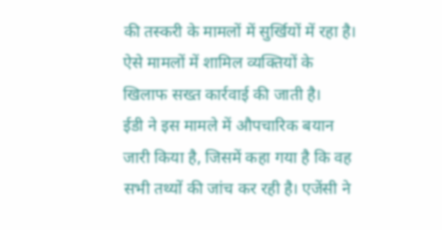की तस्करी के मामलों में सुर्खियों में रहा है। ऐसे मामलों में शामिल व्यक्तियों के खिलाफ सख्त कार्रवाई की जाती है।
ईडी ने इस मामले में औपचारिक बयान जारी किया है, जिसमें कहा गया है कि वह सभी तथ्यों की जांच कर रही है। एजेंसी ने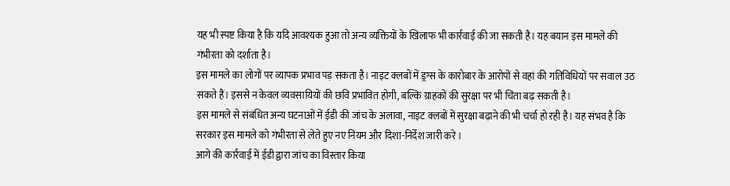यह भी स्पष्ट किया है कि यदि आवश्यक हुआ तो अन्य व्यक्तियों के खिलाफ भी कार्रवाई की जा सकती है। यह बयान इस मामले की गंभीरता को दर्शाता है।
इस मामले का लोगों पर व्यापक प्रभाव पड़ सकता है। नाइट क्लबों में ड्रग्स के कारोबार के आरोपों से वहां की गतिविधियों पर सवाल उठ सकते हैं। इससे न केवल व्यवसायियों की छवि प्रभावित होगी, बल्कि ग्राहकों की सुरक्षा पर भी चिंता बढ़ सकती है।
इस मामले से संबंधित अन्य घटनाओं में ईडी की जांच के अलावा, नाइट क्लबों में सुरक्षा बढ़ाने की भी चर्चा हो रही है। यह संभव है कि सरकार इस मामले को गंभीरता से लेते हुए नए नियम और दिशा-निर्देश जारी करे।
आगे की कार्रवाई में ईडी द्वारा जांच का विस्तार किया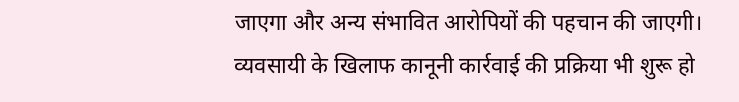जाएगा और अन्य संभावित आरोपियों की पहचान की जाएगी। व्यवसायी के खिलाफ कानूनी कार्रवाई की प्रक्रिया भी शुरू हो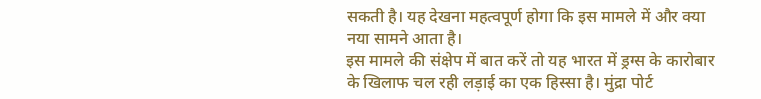सकती है। यह देखना महत्वपूर्ण होगा कि इस मामले में और क्या नया सामने आता है।
इस मामले की संक्षेप में बात करें तो यह भारत में ड्रग्स के कारोबार के खिलाफ चल रही लड़ाई का एक हिस्सा है। मुंद्रा पोर्ट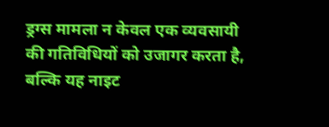ड्रग्स मामला न केवल एक व्यवसायी की गतिविधियों को उजागर करता है, बल्कि यह नाइट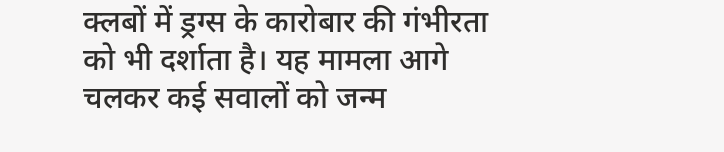क्लबों में ड्रग्स के कारोबार की गंभीरता को भी दर्शाता है। यह मामला आगे चलकर कई सवालों को जन्म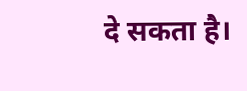दे सकता है।